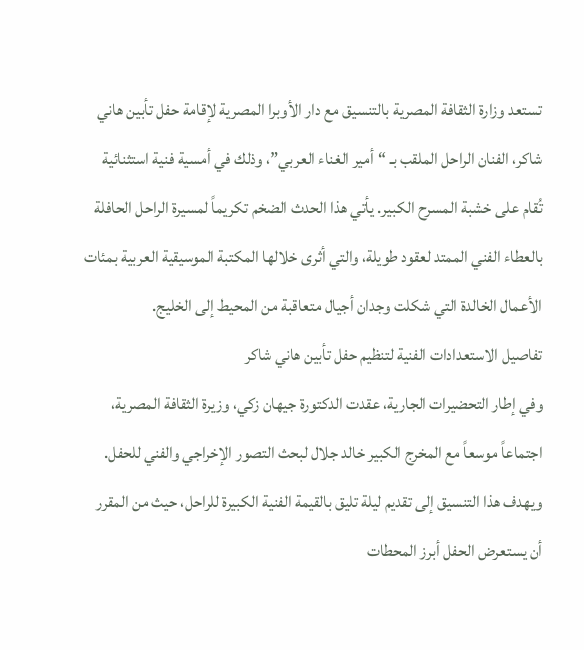تستعد وزارة الثقافة المصرية بالتنسيق مع دار الأوبرا المصرية لإقامة حفل تأبين هاني شاكر، الفنان الراحل الملقب بـ “أمير الغناء العربي”، وذلك في أمسية فنية استثنائية تُقام على خشبة المسرح الكبير. يأتي هذا الحدث الضخم تكريماً لمسيرة الراحل الحافلة بالعطاء الفني الممتد لعقود طويلة، والتي أثرى خلالها المكتبة الموسيقية العربية بمئات الأعمال الخالدة التي شكلت وجدان أجيال متعاقبة من المحيط إلى الخليج.
تفاصيل الاستعدادات الفنية لتنظيم حفل تأبين هاني شاكر
وفي إطار التحضيرات الجارية، عقدت الدكتورة جيهان زكي، وزيرة الثقافة المصرية، اجتماعاً موسعاً مع المخرج الكبير خالد جلال لبحث التصور الإخراجي والفني للحفل. ويهدف هذا التنسيق إلى تقديم ليلة تليق بالقيمة الفنية الكبيرة للراحل، حيث من المقرر أن يستعرض الحفل أبرز المحطات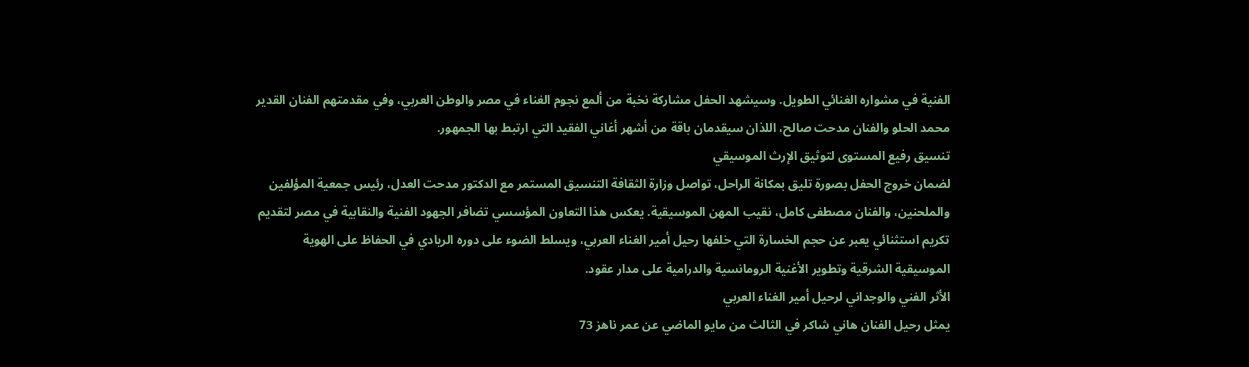الفنية في مشواره الغنائي الطويل. وسيشهد الحفل مشاركة نخبة من ألمع نجوم الغناء في مصر والوطن العربي، وفي مقدمتهم الفنان القدير محمد الحلو والفنان مدحت صالح، اللذان سيقدمان باقة من أشهر أغاني الفقيد التي ارتبط بها الجمهور.
تنسيق رفيع المستوى لتوثيق الإرث الموسيقي
لضمان خروج الحفل بصورة تليق بمكانة الراحل، تواصل وزارة الثقافة التنسيق المستمر مع الدكتور مدحت العدل، رئيس جمعية المؤلفين والملحنين، والفنان مصطفى كامل، نقيب المهن الموسيقية. يعكس هذا التعاون المؤسسي تضافر الجهود الفنية والنقابية في مصر لتقديم تكريم استثنائي يعبر عن حجم الخسارة التي خلفها رحيل أمير الغناء العربي، ويسلط الضوء على دوره الريادي في الحفاظ على الهوية الموسيقية الشرقية وتطوير الأغنية الرومانسية والدرامية على مدار عقود.
الأثر الفني والوجداني لرحيل أمير الغناء العربي
يمثل رحيل الفنان هاني شاكر في الثالث من مايو الماضي عن عمر ناهز 73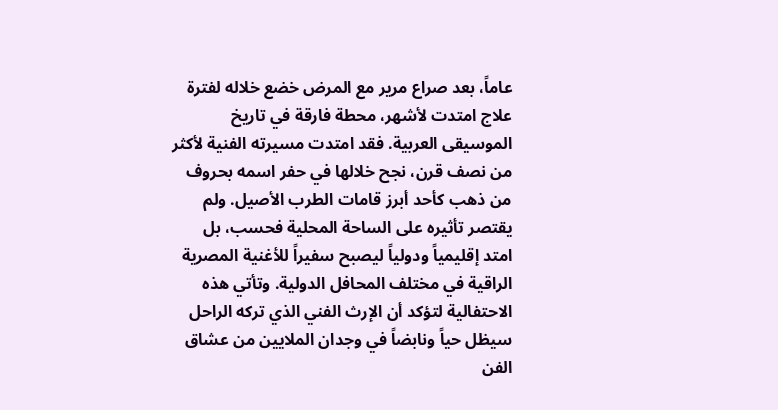عاماً، بعد صراع مرير مع المرض خضع خلاله لفترة علاج امتدت لأشهر، محطة فارقة في تاريخ الموسيقى العربية. فقد امتدت مسيرته الفنية لأكثر من نصف قرن، نجح خلالها في حفر اسمه بحروف من ذهب كأحد أبرز قامات الطرب الأصيل. ولم يقتصر تأثيره على الساحة المحلية فحسب، بل امتد إقليمياً ودولياً ليصبح سفيراً للأغنية المصرية الراقية في مختلف المحافل الدولية. وتأتي هذه الاحتفالية لتؤكد أن الإرث الفني الذي تركه الراحل سيظل حياً ونابضاً في وجدان الملايين من عشاق الفن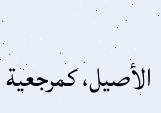الأصيل، كمرجعية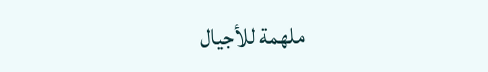ملهمة للأجيال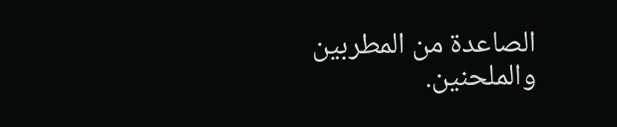الصاعدة من المطربين والملحنين.